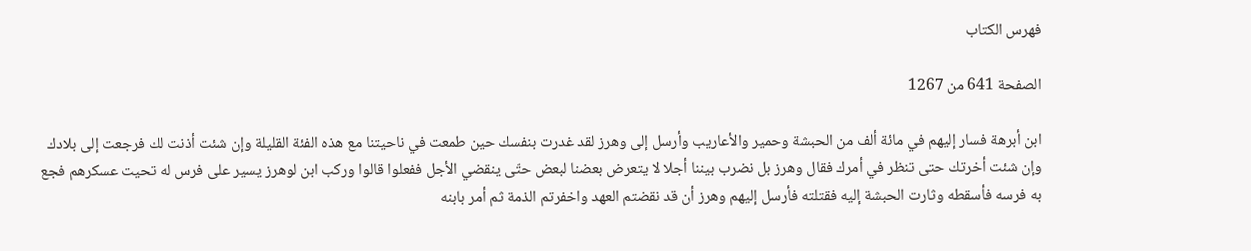فهرس الكتاب

الصفحة 641 من 1267

ابن أبرهة فسار إليهم في مائة ألف من الحبشة وحمير والأعاريب وأرسل إلى وهرز لقد غدرت بنفسك حين طمعت في ناحيتنا مع هذه الفئة القليلة وإن شئت أذنت لك فرجعت إلى بلادك وإن شئت أخرتك حتى تنظر في أمرك فقال وهرز بل نضرب بيننا أجلا لا يتعرض بعضنا لبعض حتّى ينقضي الأجل ففعلوا قالوا وركب ابن لوهرز يسير على فرس له تحيت عسكرهم فجع به فرسه فأسقطه وثارت الحبشة إليه فقتلته فأرسل إليهم وهرز أن قد نقضتم العهد واخفرتم الذمة ثم أمر بابنه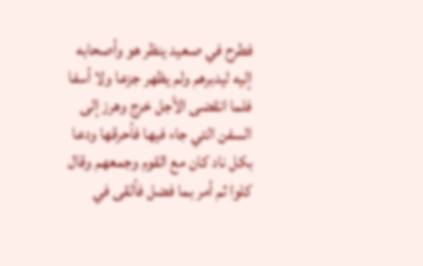فطرح في صعيد ينظر هو وأصحابه إليه ليدبرهم ولم يظهر جزعا ولا أسفا فلما انقضى الأجل خرج وهرز إلى السفن التي جاء فيها فأحرقها ودعا بكل ناد كان مع القوم وجمعهم وقال كلوا ثم أمر بما فضل فألقى في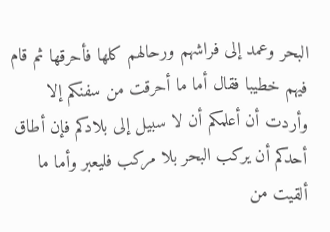البحر وعمد إلى فراشهم ورحالهم كلها فأحرقها ثم قام فيهم خطيبا فقال أما ما أحرقت من سفنكم إلا وأردت أن أعلمكم أن لا سبيل إلى بلادكم فإن أطاق أحدكم أن يركب البحر بلا مركب فليعبر وأما ما ألقيت من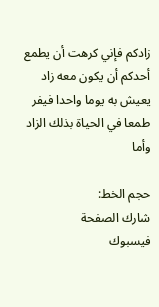زادكم فإني كرهت أن يطمع أحدكم أن يكون معه زاد يعيش به يوما واحدا فيفر طمعا في الحياة بذلك الزاد وأما

حجم الخط:
شارك الصفحة
فيسبوك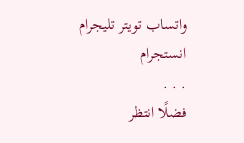واتساب تويتر تليجرام انستجرام
. . .
فضلًا انتظر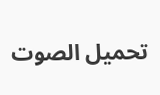تحميل الصوت